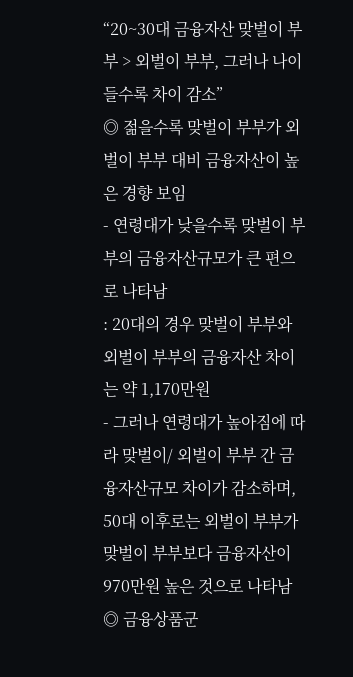“20~30대 금융자산 맞벌이 부부 > 외벌이 부부, 그러나 나이 들수록 차이 감소”
◎ 젊을수록 맞벌이 부부가 외벌이 부부 대비 금융자산이 높은 경향 보임
- 연령대가 낮을수록 맞벌이 부부의 금융자산규모가 큰 편으로 나타남
: 20대의 경우 맞벌이 부부와 외벌이 부부의 금융자산 차이는 약 1,170만원
- 그러나 연령대가 높아짐에 따라 맞벌이/ 외벌이 부부 간 금융자산규모 차이가 감소하며, 50대 이후로는 외벌이 부부가 맞벌이 부부보다 금융자산이 970만원 높은 것으로 나타남
◎ 금융상품군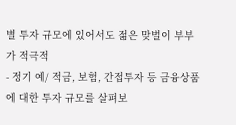별 투자 규모에 있어서도 젊은 맞벌이 부부가 적극적
- 정기 예/ 적금, 보험, 간접투자 등 금융상품에 대한 투자 규모를 살펴보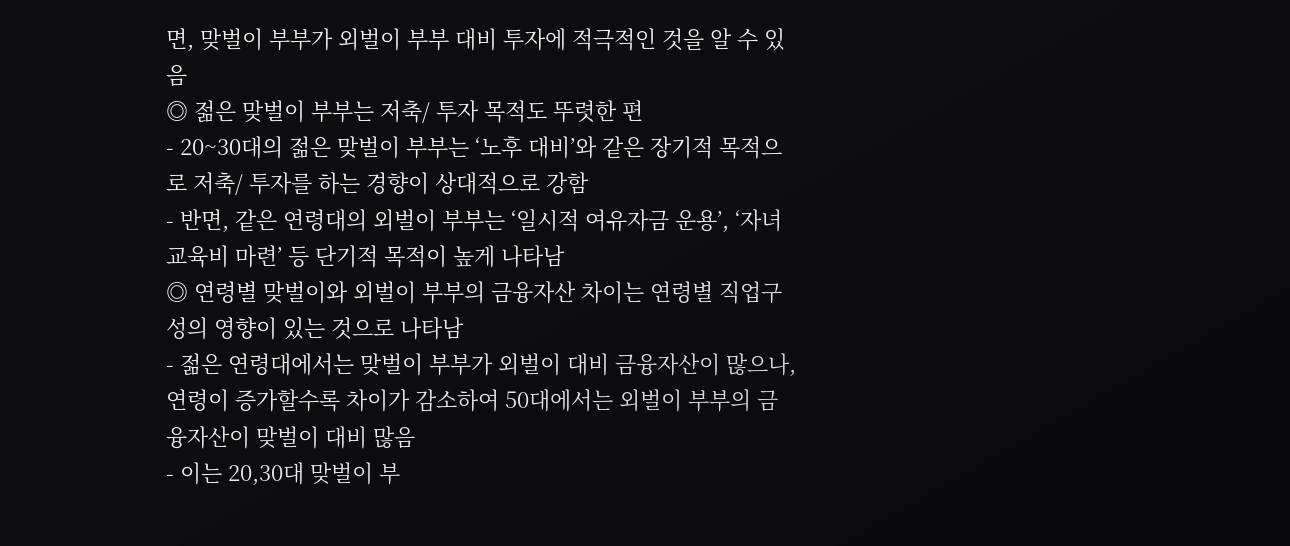면, 맞벌이 부부가 외벌이 부부 대비 투자에 적극적인 것을 알 수 있음
◎ 젊은 맞벌이 부부는 저축/ 투자 목적도 뚜렷한 편
- 20~30대의 젊은 맞벌이 부부는 ‘노후 대비’와 같은 장기적 목적으로 저축/ 투자를 하는 경향이 상대적으로 강함
- 반면, 같은 연령대의 외벌이 부부는 ‘일시적 여유자금 운용’, ‘자녀 교육비 마련’ 등 단기적 목적이 높게 나타남
◎ 연령별 맞벌이와 외벌이 부부의 금융자산 차이는 연령별 직업구성의 영향이 있는 것으로 나타남
- 젊은 연령대에서는 맞벌이 부부가 외벌이 대비 금융자산이 많으나, 연령이 증가할수록 차이가 감소하여 50대에서는 외벌이 부부의 금융자산이 맞벌이 대비 많음
- 이는 20,30대 맞벌이 부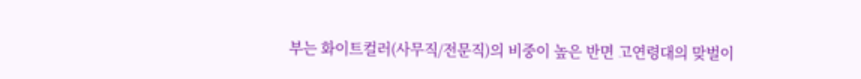부는 화이트컬러(사무직/전문직)의 비중이 높은 반면 고연령대의 맞벌이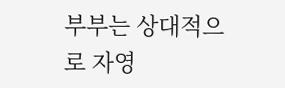부부는 상대적으로 자영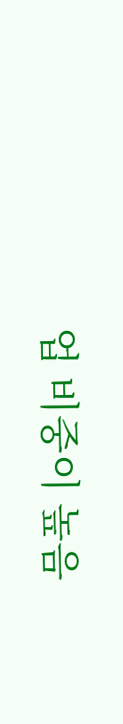업 비중이 높음